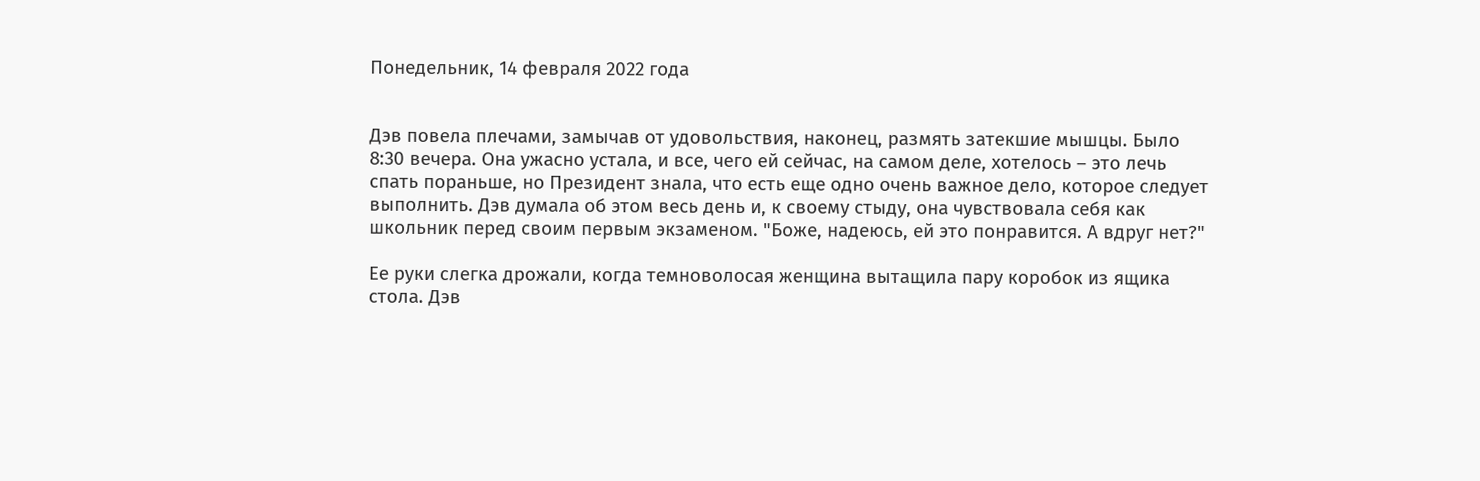Понедельник, 14 февраля 2022 года


Дэв повела плечами, замычав от удовольствия, наконец, размять затекшие мышцы. Было 8:30 вечера. Она ужасно устала, и все, чего ей сейчас, на самом деле, хотелось – это лечь спать пораньше, но Президент знала, что есть еще одно очень важное дело, которое следует выполнить. Дэв думала об этом весь день и, к своему стыду, она чувствовала себя как школьник перед своим первым экзаменом. "Боже, надеюсь, ей это понравится. А вдруг нет?"

Ее руки слегка дрожали, когда темноволосая женщина вытащила пару коробок из ящика стола. Дэв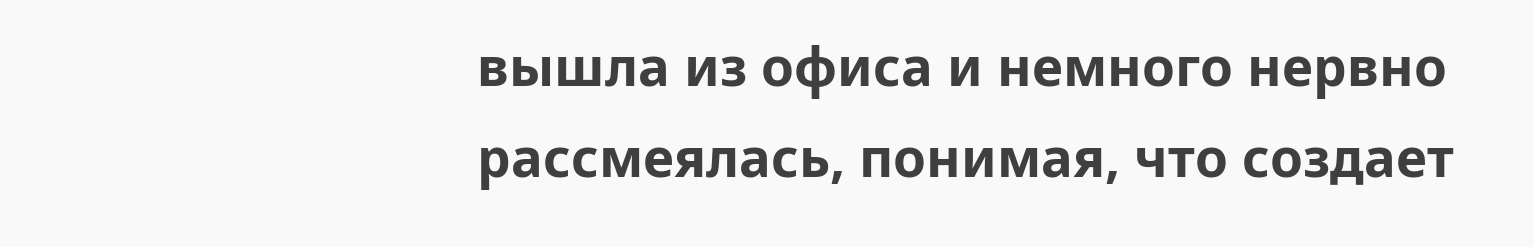вышла из офиса и немного нервно рассмеялась, понимая, что создает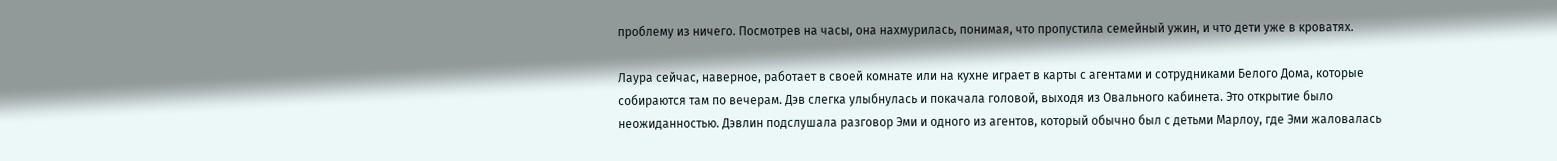проблему из ничего. Посмотрев на часы, она нахмурилась, понимая, что пропустила семейный ужин, и что дети уже в кроватях.

Лаура сейчас, наверное, работает в своей комнате или на кухне играет в карты с агентами и сотрудниками Белого Дома, которые собираются там по вечерам. Дэв слегка улыбнулась и покачала головой, выходя из Овального кабинета. Это открытие было неожиданностью. Дэвлин подслушала разговор Эми и одного из агентов, который обычно был с детьми Марлоу, где Эми жаловалась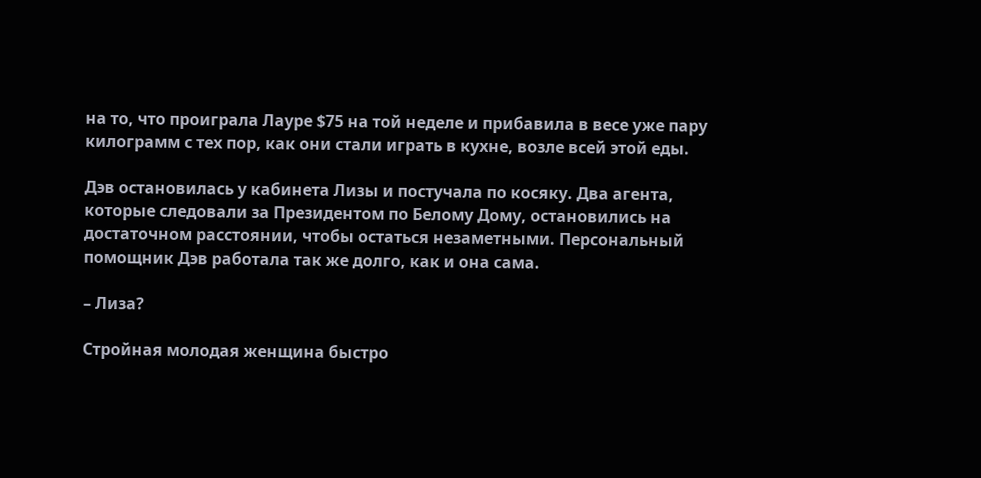на то, что проиграла Лауре $75 на той неделе и прибавила в весе уже пару килограмм с тех пор, как они стали играть в кухне, возле всей этой еды.

Дэв остановилась у кабинета Лизы и постучала по косяку. Два агента, которые следовали за Президентом по Белому Дому, остановились на достаточном расстоянии, чтобы остаться незаметными. Персональный помощник Дэв работала так же долго, как и она сама.

– Лиза?

Стройная молодая женщина быстро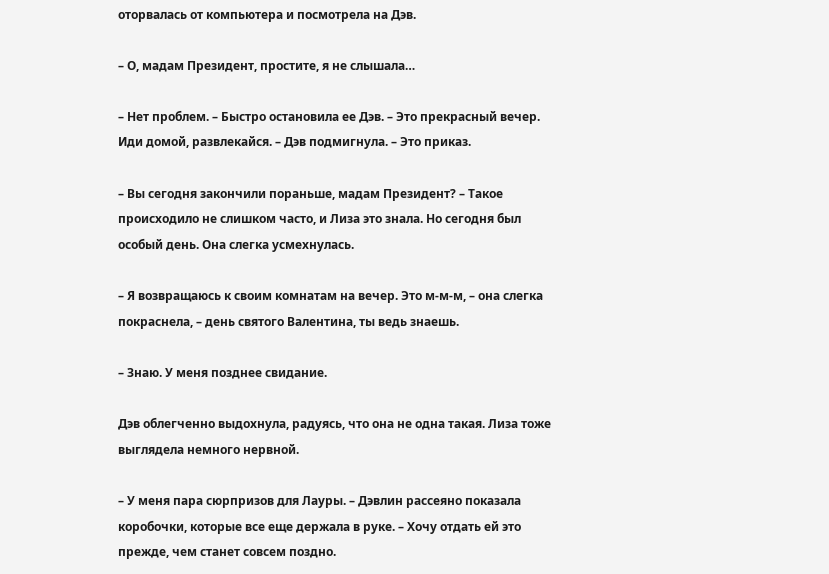оторвалась от компьютера и посмотрела на Дэв.

– О, мадам Президент, простите, я не слышала…

– Нет проблем. – Быстро остановила ее Дэв. – Это прекрасный вечер. Иди домой, развлекайся. – Дэв подмигнула. – Это приказ.

– Вы сегодня закончили пораньше, мадам Президент? – Такое происходило не слишком часто, и Лиза это знала. Но сегодня был особый день. Она слегка усмехнулась.

– Я возвращаюсь к своим комнатам на вечер. Это м-м-м, – она слегка покраснела, – день святого Валентина, ты ведь знаешь.

– Знаю. У меня позднее свидание.

Дэв облегченно выдохнула, радуясь, что она не одна такая. Лиза тоже выглядела немного нервной.

– У меня пара сюрпризов для Лауры. – Дэвлин рассеяно показала коробочки, которые все еще держала в руке. – Хочу отдать ей это прежде, чем станет совсем поздно.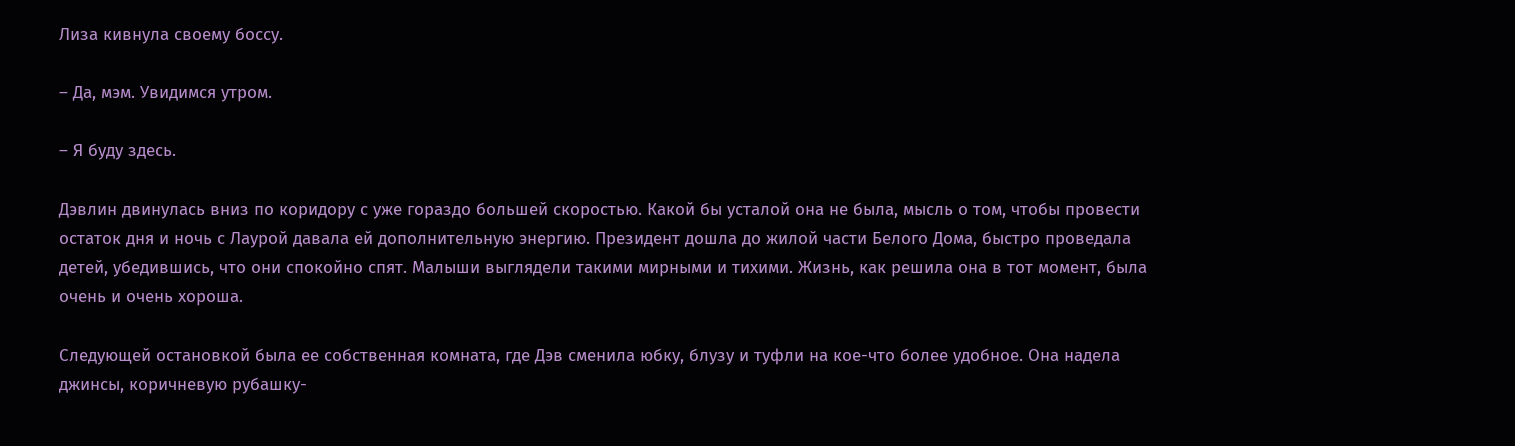Лиза кивнула своему боссу.

– Да, мэм. Увидимся утром.

– Я буду здесь.

Дэвлин двинулась вниз по коридору с уже гораздо большей скоростью. Какой бы усталой она не была, мысль о том, чтобы провести остаток дня и ночь с Лаурой давала ей дополнительную энергию. Президент дошла до жилой части Белого Дома, быстро проведала детей, убедившись, что они спокойно спят. Малыши выглядели такими мирными и тихими. Жизнь, как решила она в тот момент, была очень и очень хороша.

Следующей остановкой была ее собственная комната, где Дэв сменила юбку, блузу и туфли на кое-что более удобное. Она надела джинсы, коричневую рубашку-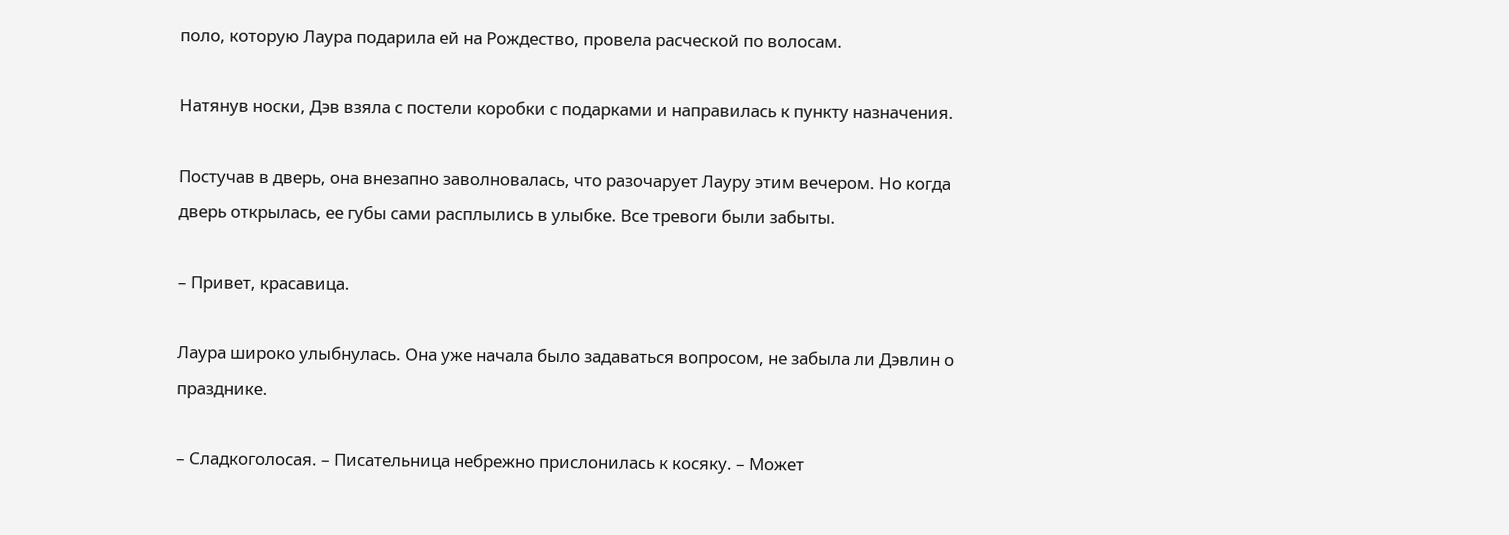поло, которую Лаура подарила ей на Рождество, провела расческой по волосам.

Натянув носки, Дэв взяла с постели коробки с подарками и направилась к пункту назначения.

Постучав в дверь, она внезапно заволновалась, что разочарует Лауру этим вечером. Но когда дверь открылась, ее губы сами расплылись в улыбке. Все тревоги были забыты.

– Привет, красавица.

Лаура широко улыбнулась. Она уже начала было задаваться вопросом, не забыла ли Дэвлин о празднике.

– Сладкоголосая. – Писательница небрежно прислонилась к косяку. – Может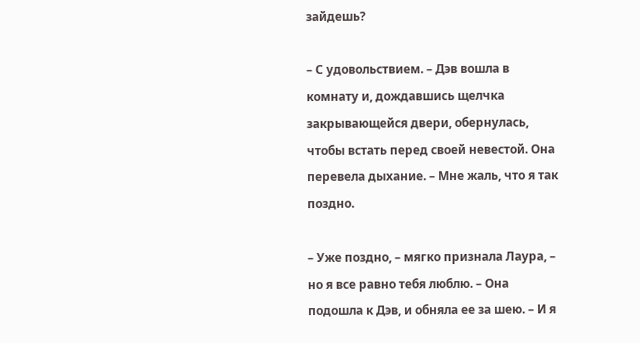зайдешь?

– С удовольствием. – Дэв вошла в комнату и, дождавшись щелчка закрывающейся двери, обернулась, чтобы встать перед своей невестой. Она перевела дыхание. – Мне жаль, что я так поздно.

– Уже поздно, – мягко признала Лаура, – но я все равно тебя люблю. – Она подошла к Дэв, и обняла ее за шею. – И я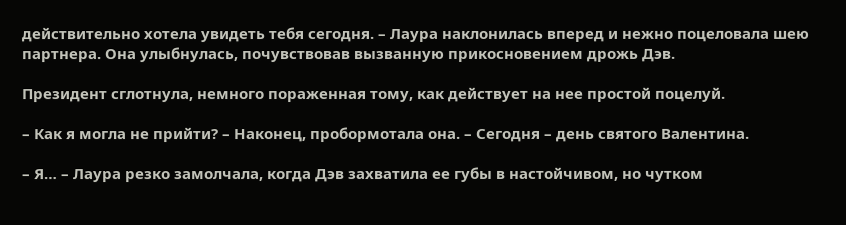действительно хотела увидеть тебя сегодня. – Лаура наклонилась вперед и нежно поцеловала шею партнера. Она улыбнулась, почувствовав вызванную прикосновением дрожь Дэв.

Президент сглотнула, немного пораженная тому, как действует на нее простой поцелуй.

– Как я могла не прийти? – Наконец, пробормотала она. – Сегодня – день святого Валентина.

– Я… – Лаура резко замолчала, когда Дэв захватила ее губы в настойчивом, но чутком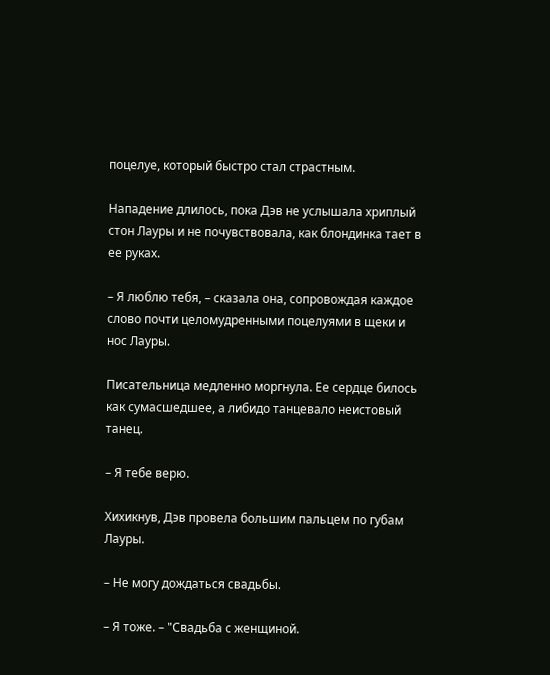поцелуе, который быстро стал страстным.

Нападение длилось, пока Дэв не услышала хриплый стон Лауры и не почувствовала, как блондинка тает в ее руках.

– Я люблю тебя, – сказала она, сопровождая каждое слово почти целомудренными поцелуями в щеки и нос Лауры.

Писательница медленно моргнула. Ее сердце билось как сумасшедшее, а либидо танцевало неистовый танец.

– Я тебе верю.

Хихикнув, Дэв провела большим пальцем по губам Лауры.

– Не могу дождаться свадьбы.

– Я тоже. – "Свадьба с женщиной.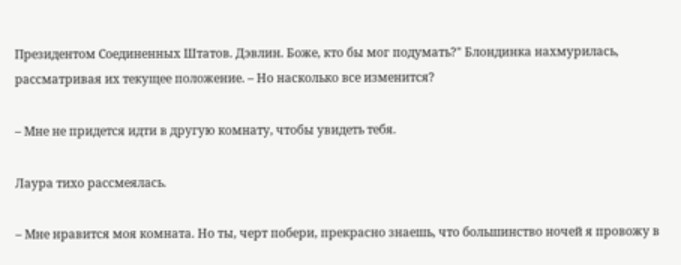Президентом Соединенных Штатов. Дэвлин. Боже, кто бы мог подумать?" Блондинка нахмурилась, рассматривая их текущее положение. – Но насколько все изменится?

– Мне не придется идти в другую комнату, чтобы увидеть тебя.

Лаура тихо рассмеялась.

– Мне нравится моя комната. Но ты, черт побери, прекрасно знаешь, что большинство ночей я провожу в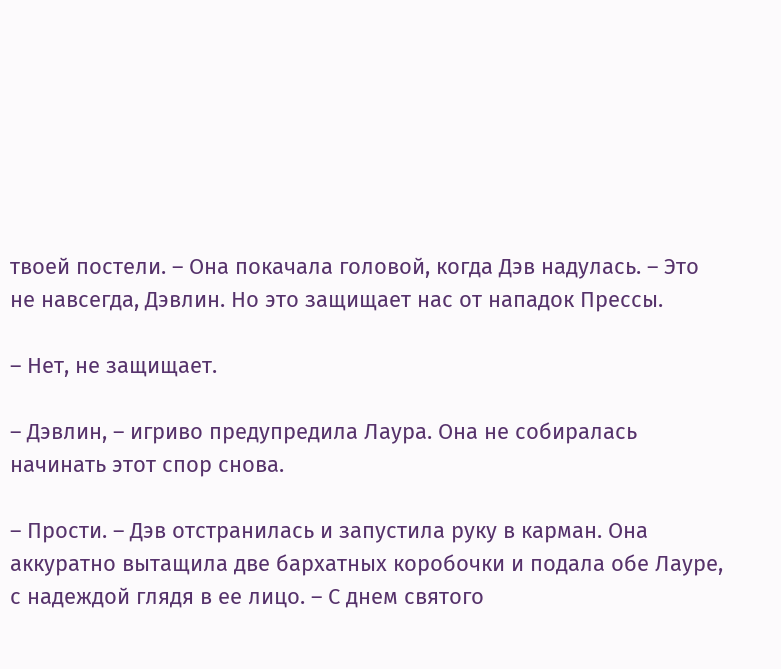твоей постели. – Она покачала головой, когда Дэв надулась. – Это не навсегда, Дэвлин. Но это защищает нас от нападок Прессы.

– Нет, не защищает.

– Дэвлин, – игриво предупредила Лаура. Она не собиралась начинать этот спор снова.

– Прости. – Дэв отстранилась и запустила руку в карман. Она аккуратно вытащила две бархатных коробочки и подала обе Лауре, с надеждой глядя в ее лицо. – С днем святого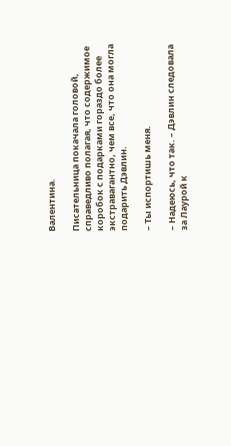Валентина.

Писательница покачала головой, справедливо полагая, что содержимое коробок с подарками гораздо более экстравагантно, чем все, что она могла подарить Дэвлин.

– Ты испортишь меня.

– Надеюсь, что так. – Дэвлин следовала за Лаурой к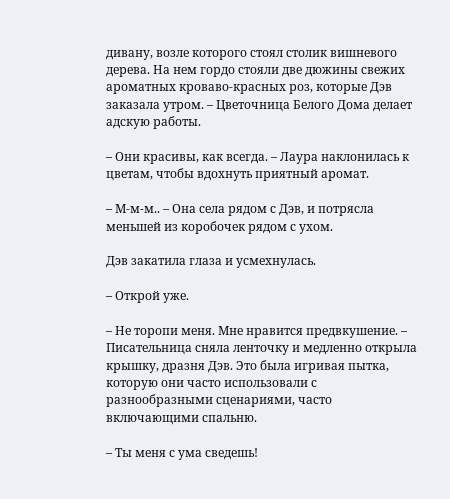дивану, возле которого стоял столик вишневого дерева. На нем гордо стояли две дюжины свежих ароматных кроваво-красных роз, которые Дэв заказала утром. – Цветочница Белого Дома делает адскую работы.

– Они красивы, как всегда. – Лаура наклонилась к цветам, чтобы вдохнуть приятный аромат.

– М-м-м.. – Она села рядом с Дэв, и потрясла меньшей из коробочек рядом с ухом.

Дэв закатила глаза и усмехнулась.

– Открой уже.

– Не торопи меня. Мне нравится предвкушение. – Писательница сняла ленточку и медленно открыла крышку, дразня Дэв. Это была игривая пытка, которую они часто использовали с разнообразными сценариями, часто включающими спальню.

– Ты меня с ума сведешь!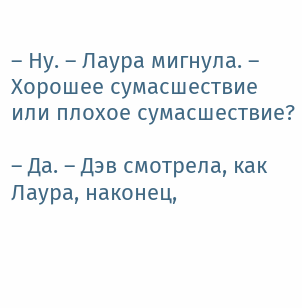– Ну. – Лаура мигнула. – Хорошее сумасшествие или плохое сумасшествие?

– Да. – Дэв смотрела, как Лаура, наконец,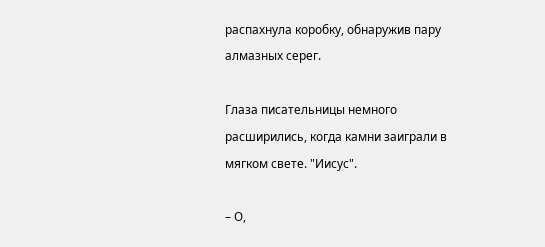распахнула коробку, обнаружив пару алмазных серег.

Глаза писательницы немного расширились, когда камни заиграли в мягком свете. "Иисус".

– О,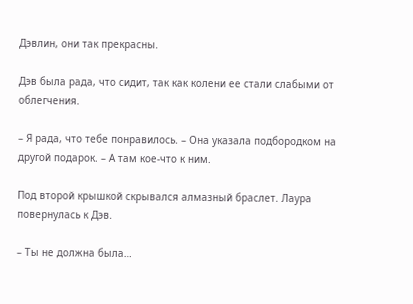Дэвлин, они так прекрасны.

Дэв была рада, что сидит, так как колени ее стали слабыми от облегчения.

– Я рада, что тебе понравилось. – Она указала подбородком на другой подарок. – А там кое-что к ним.

Под второй крышкой скрывался алмазный браслет. Лаура повернулась к Дэв.

– Ты не должна была…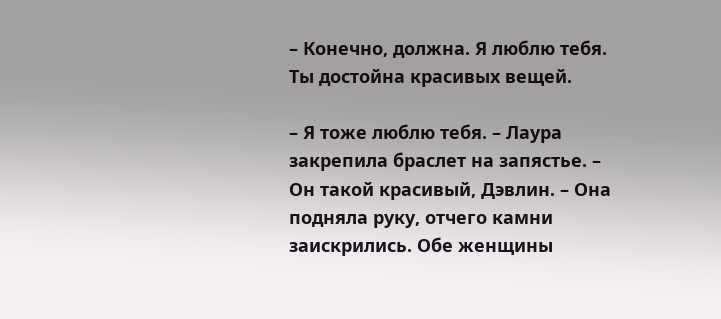– Конечно, должна. Я люблю тебя. Ты достойна красивых вещей.

– Я тоже люблю тебя. – Лаура закрепила браслет на запястье. – Он такой красивый, Дэвлин. – Она подняла руку, отчего камни заискрились. Обе женщины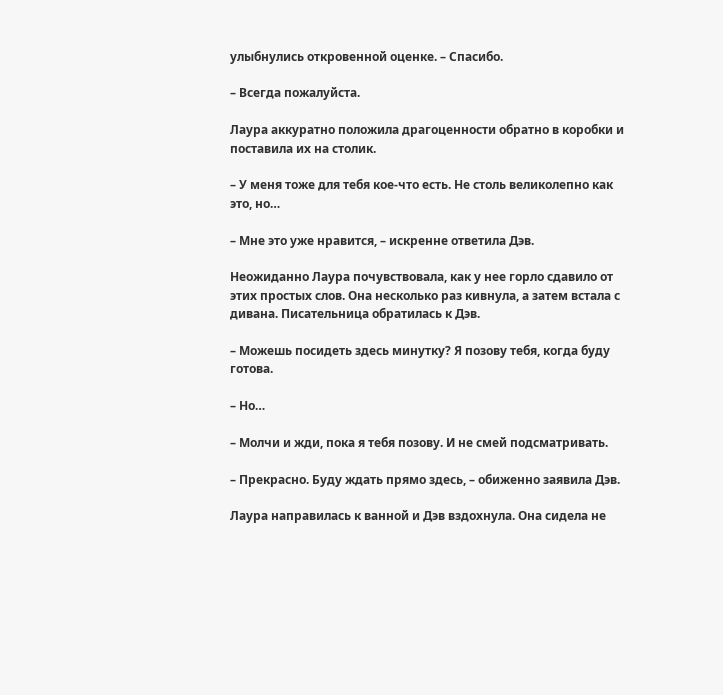улыбнулись откровенной оценке. – Спасибо.

– Всегда пожалуйста.

Лаура аккуратно положила драгоценности обратно в коробки и поставила их на столик.

– У меня тоже для тебя кое-что есть. Не столь великолепно как это, но…

– Мне это уже нравится, – искренне ответила Дэв.

Неожиданно Лаура почувствовала, как у нее горло сдавило от этих простых слов. Она несколько раз кивнула, а затем встала с дивана. Писательница обратилась к Дэв.

– Можешь посидеть здесь минутку? Я позову тебя, когда буду готова.

– Но…

– Молчи и жди, пока я тебя позову. И не смей подсматривать.

– Прекрасно. Буду ждать прямо здесь, – обиженно заявила Дэв.

Лаура направилась к ванной и Дэв вздохнула. Она сидела не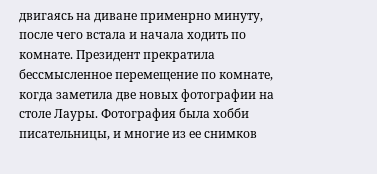двигаясь на диване применрно минуту, после чего встала и начала ходить по комнате. Президент прекратила бессмысленное перемещение по комнате, когда заметила две новых фотографии на столе Лауры. Фотография была хобби писательницы, и многие из ее снимков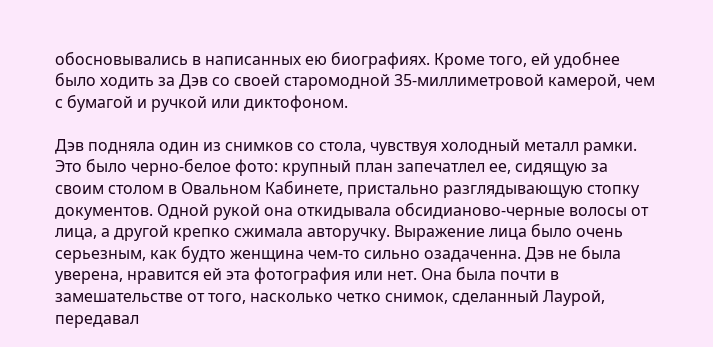обосновывались в написанных ею биографиях. Кроме того, ей удобнее было ходить за Дэв со своей старомодной 35-миллиметровой камерой, чем с бумагой и ручкой или диктофоном.

Дэв подняла один из снимков со стола, чувствуя холодный металл рамки. Это было черно-белое фото: крупный план запечатлел ее, сидящую за своим столом в Овальном Кабинете, пристально разглядывающую стопку документов. Одной рукой она откидывала обсидианово-черные волосы от лица, а другой крепко сжимала авторучку. Выражение лица было очень серьезным, как будто женщина чем-то сильно озадаченна. Дэв не была уверена, нравится ей эта фотография или нет. Она была почти в замешательстве от того, насколько четко снимок, сделанный Лаурой, передавал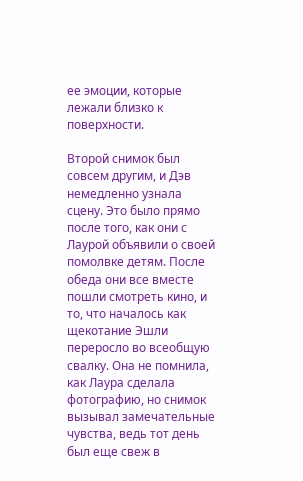ее эмоции, которые лежали близко к поверхности.

Второй снимок был совсем другим, и Дэв немедленно узнала сцену. Это было прямо после того, как они с Лаурой объявили о своей помолвке детям. После обеда они все вместе пошли смотреть кино, и то, что началось как щекотание Эшли переросло во всеобщую свалку. Она не помнила, как Лаура сделала фотографию, но снимок вызывал замечательные чувства, ведь тот день был еще свеж в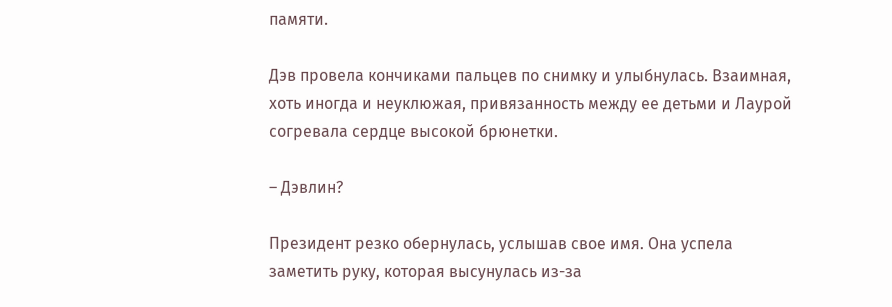памяти.

Дэв провела кончиками пальцев по снимку и улыбнулась. Взаимная, хоть иногда и неуклюжая, привязанность между ее детьми и Лаурой согревала сердце высокой брюнетки.

– Дэвлин?

Президент резко обернулась, услышав свое имя. Она успела заметить руку, которая высунулась из-за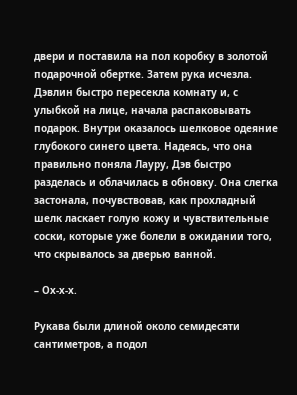двери и поставила на пол коробку в золотой подарочной обертке. Затем рука исчезла. Дэвлин быстро пересекла комнату и, с улыбкой на лице, начала распаковывать подарок. Внутри оказалось шелковое одеяние глубокого синего цвета. Надеясь, что она правильно поняла Лауру, Дэв быстро разделась и облачилась в обновку. Она слегка застонала, почувствовав, как прохладный шелк ласкает голую кожу и чувствительные соски, которые уже болели в ожидании того, что скрывалось за дверью ванной.

– Ох-х-х.

Рукава были длиной около семидесяти сантиметров, а подол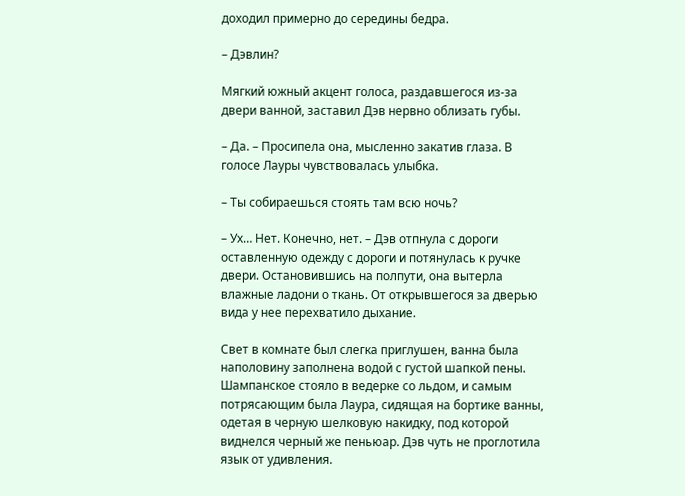доходил примерно до середины бедра.

– Дэвлин?

Мягкий южный акцент голоса, раздавшегося из-за двери ванной, заставил Дэв нервно облизать губы.

– Да. – Просипела она, мысленно закатив глаза. В голосе Лауры чувствовалась улыбка.

– Ты собираешься стоять там всю ночь?

– Ух… Нет. Конечно, нет. – Дэв отпнула с дороги оставленную одежду с дороги и потянулась к ручке двери. Остановившись на полпути, она вытерла влажные ладони о ткань. От открывшегося за дверью вида у нее перехватило дыхание.

Свет в комнате был слегка приглушен, ванна была наполовину заполнена водой с густой шапкой пены. Шампанское стояло в ведерке со льдом, и самым потрясающим была Лаура, сидящая на бортике ванны, одетая в черную шелковую накидку, под которой виднелся черный же пеньюар. Дэв чуть не проглотила язык от удивления.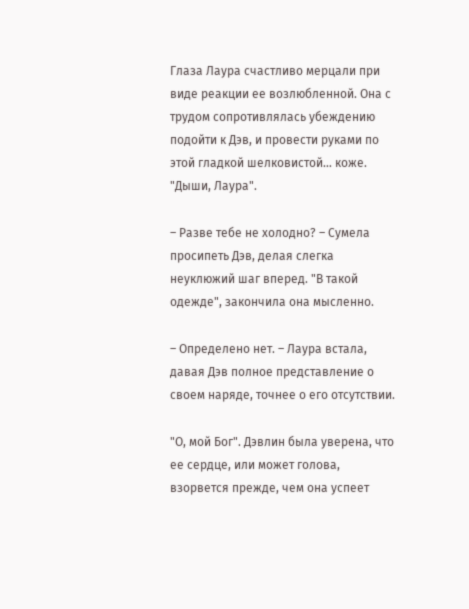Глаза Лаура счастливо мерцали при виде реакции ее возлюбленной. Она с трудом сопротивлялась убеждению подойти к Дэв, и провести руками по этой гладкой шелковистой… коже. "Дыши, Лаура".

– Разве тебе не холодно? – Сумела просипеть Дэв, делая слегка неуклюжий шаг вперед. "В такой одежде", закончила она мысленно.

– Определено нет. – Лаура встала, давая Дэв полное представление о своем наряде, точнее о его отсутствии.

"О, мой Бог". Дэвлин была уверена, что ее сердце, или может голова, взорвется прежде, чем она успеет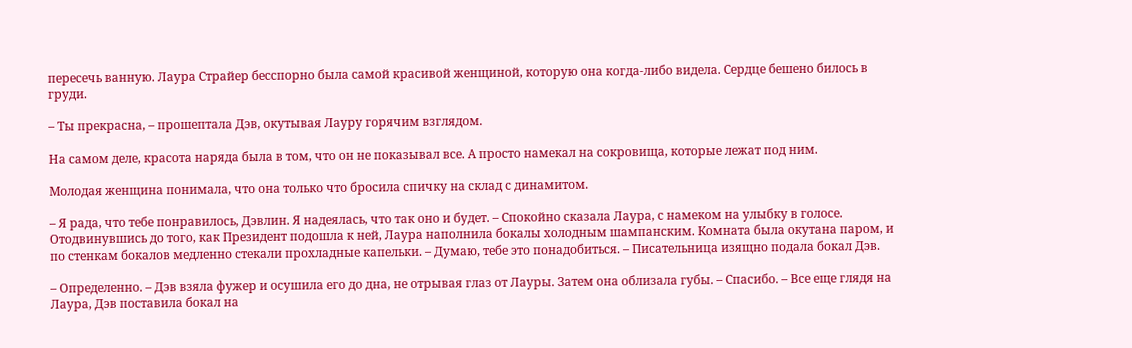пересечь ванную. Лаура Страйер бесспорно была самой красивой женщиной, которую она когда-либо видела. Сердце бешено билось в груди.

– Ты прекрасна, – прошептала Дэв, окутывая Лауру горячим взглядом.

На самом деле, красота наряда была в том, что он не показывал все. А просто намекал на сокровища, которые лежат под ним.

Молодая женщина понимала, что она только что бросила спичку на склад с динамитом.

– Я рада, что тебе понравилось, Дэвлин. Я надеялась, что так оно и будет. – Спокойно сказала Лаура, с намеком на улыбку в голосе. Отодвинувшись до того, как Президент подошла к ней, Лаура наполнила бокалы холодным шампанским. Комната была окутана паром, и по стенкам бокалов медленно стекали прохладные капельки. – Думаю, тебе это понадобиться. – Писательница изящно подала бокал Дэв.

– Определенно. – Дэв взяла фужер и осушила его до дна, не отрывая глаз от Лауры. Затем она облизала губы. – Спасибо. – Все еще глядя на Лаура, Дэв поставила бокал на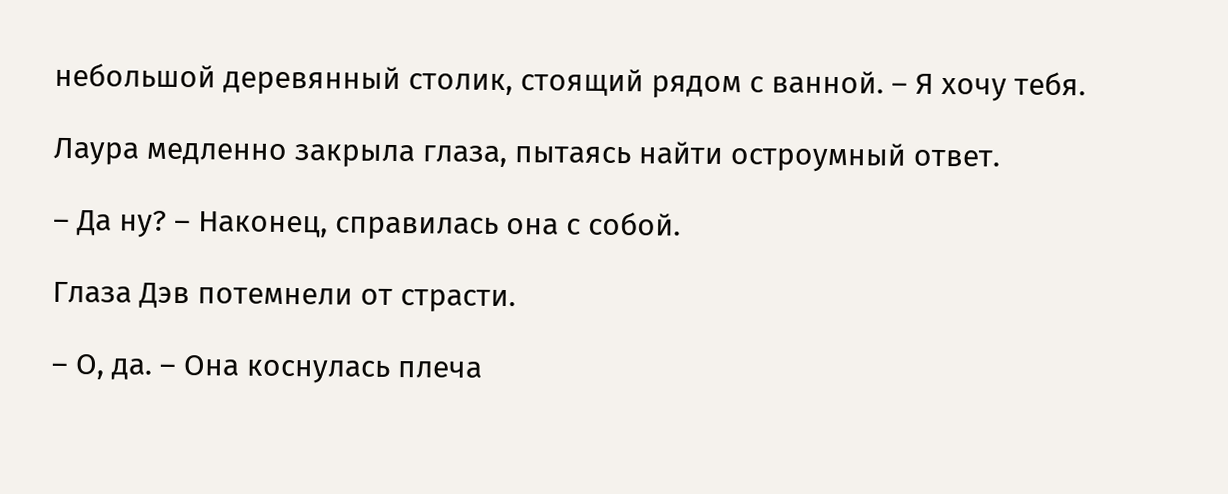небольшой деревянный столик, стоящий рядом с ванной. – Я хочу тебя.

Лаура медленно закрыла глаза, пытаясь найти остроумный ответ.

– Да ну? – Наконец, справилась она с собой.

Глаза Дэв потемнели от страсти.

– О, да. – Она коснулась плеча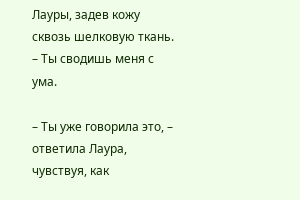Лауры, задев кожу сквозь шелковую ткань. – Ты сводишь меня с ума.

– Ты уже говорила это, – ответила Лаура, чувствуя, как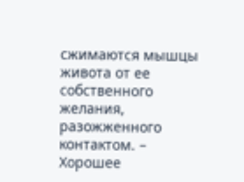сжимаются мышцы живота от ее собственного желания, разожженного контактом. – Хорошее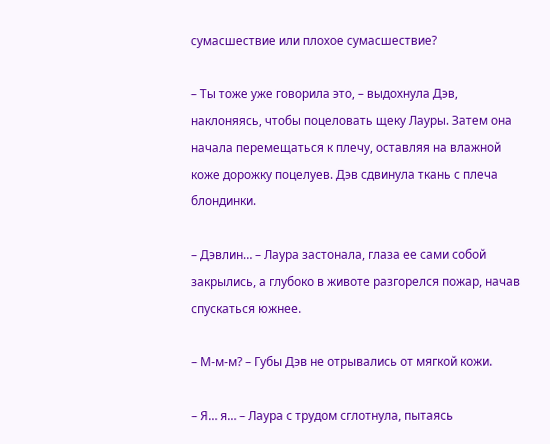сумасшествие или плохое сумасшествие?

– Ты тоже уже говорила это, – выдохнула Дэв, наклоняясь, чтобы поцеловать щеку Лауры. Затем она начала перемещаться к плечу, оставляя на влажной коже дорожку поцелуев. Дэв сдвинула ткань с плеча блондинки.

– Дэвлин… – Лаура застонала, глаза ее сами собой закрылись, а глубоко в животе разгорелся пожар, начав спускаться южнее.

– М-м-м? – Губы Дэв не отрывались от мягкой кожи.

– Я… я… – Лаура с трудом сглотнула, пытаясь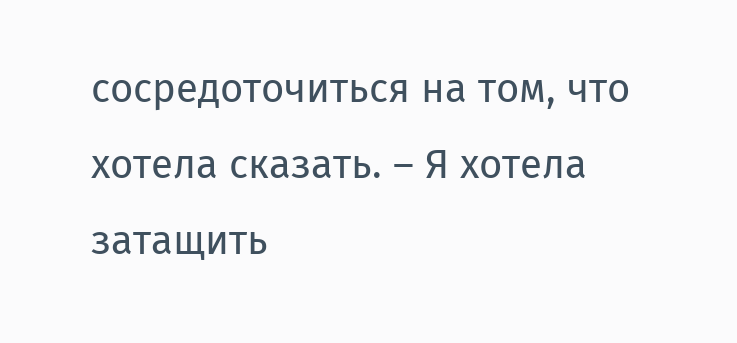сосредоточиться на том, что хотела сказать. – Я хотела затащить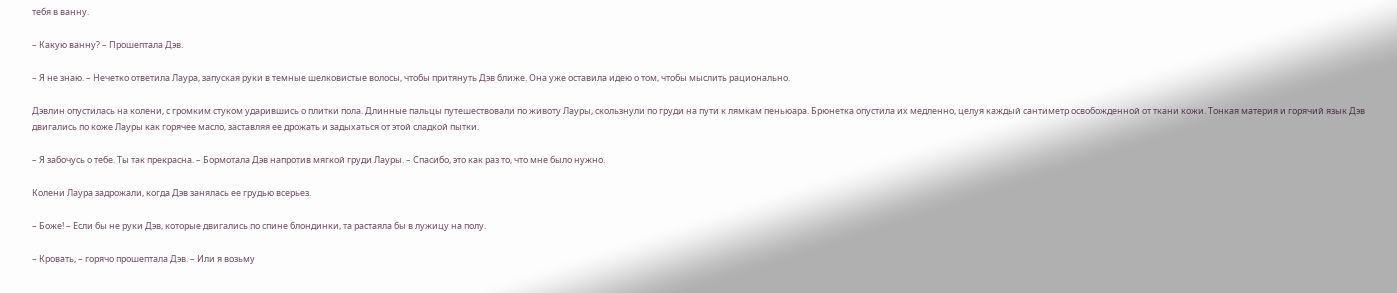тебя в ванну.

– Какую ванну? – Прошептала Дэв.

– Я не знаю. – Нечетко ответила Лаура, запуская руки в темные шелковистые волосы, чтобы притянуть Дэв ближе. Она уже оставила идею о том, чтобы мыслить рационально.

Дэвлин опустилась на колени, с громким стуком ударившись о плитки пола. Длинные пальцы путешествовали по животу Лауры, скользнули по груди на пути к лямкам пеньюара. Брюнетка опустила их медленно, целуя каждый сантиметр освобожденной от ткани кожи. Тонкая материя и горячий язык Дэв двигались по коже Лауры как горячее масло, заставляя ее дрожать и задыхаться от этой сладкой пытки.

– Я забочусь о тебе. Ты так прекрасна. – Бормотала Дэв напротив мягкой груди Лауры. – Спасибо, это как раз то, что мне было нужно.

Колени Лаура задрожали, когда Дэв занялась ее грудью всерьез.

– Боже! – Если бы не руки Дэв, которые двигались по спине блондинки, та растаяла бы в лужицу на полу.

– Кровать, – горячо прошептала Дэв. – Или я возьму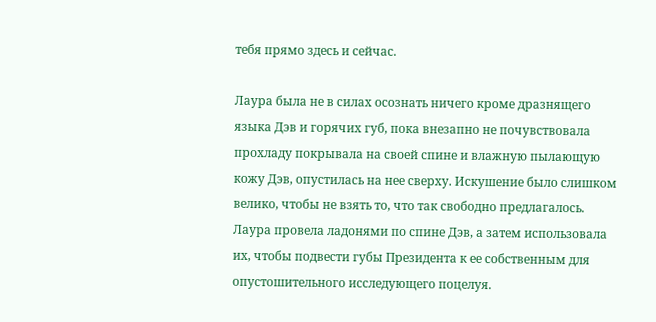тебя прямо здесь и сейчас.

Лаура была не в силах осознать ничего кроме дразнящего языка Дэв и горячих губ, пока внезапно не почувствовала прохладу покрывала на своей спине и влажную пылающую кожу Дэв, опустилась на нее сверху. Искушение было слишком велико, чтобы не взять то, что так свободно предлагалось. Лаура провела ладонями по спине Дэв, а затем использовала их, чтобы подвести губы Президента к ее собственным для опустошительного исследующего поцелуя.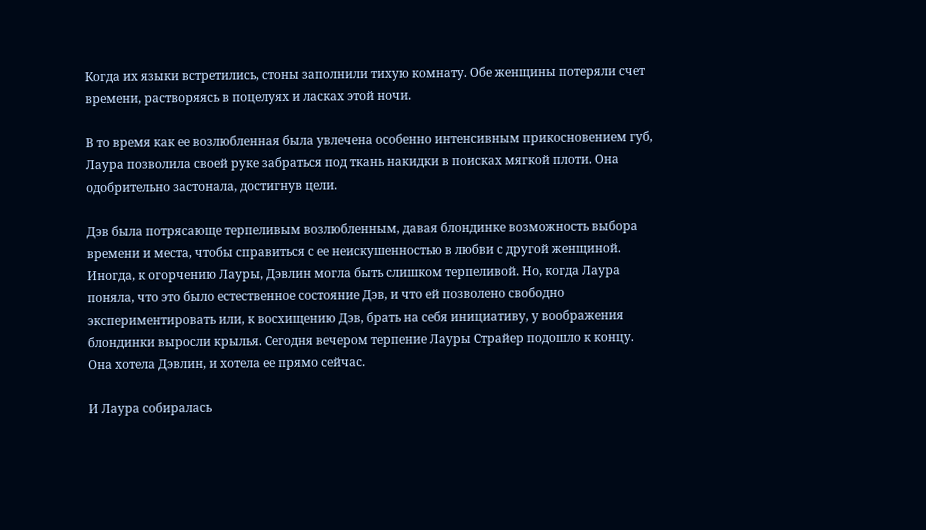Когда их языки встретились, стоны заполнили тихую комнату. Обе женщины потеряли счет времени, растворяясь в поцелуях и ласках этой ночи.

В то время как ее возлюбленная была увлечена особенно интенсивным прикосновением губ, Лаура позволила своей руке забраться под ткань накидки в поисках мягкой плоти. Она одобрительно застонала, достигнув цели.

Дэв была потрясающе терпеливым возлюбленным, давая блондинке возможность выбора времени и места, чтобы справиться с ее неискушенностью в любви с другой женщиной. Иногда, к огорчению Лауры, Дэвлин могла быть слишком терпеливой. Но, когда Лаура поняла, что это было естественное состояние Дэв, и что ей позволено свободно экспериментировать или, к восхищению Дэв, брать на себя инициативу, у воображения блондинки выросли крылья. Сегодня вечером терпение Лауры Страйер подошло к концу. Она хотела Дэвлин, и хотела ее прямо сейчас.

И Лаура собиралась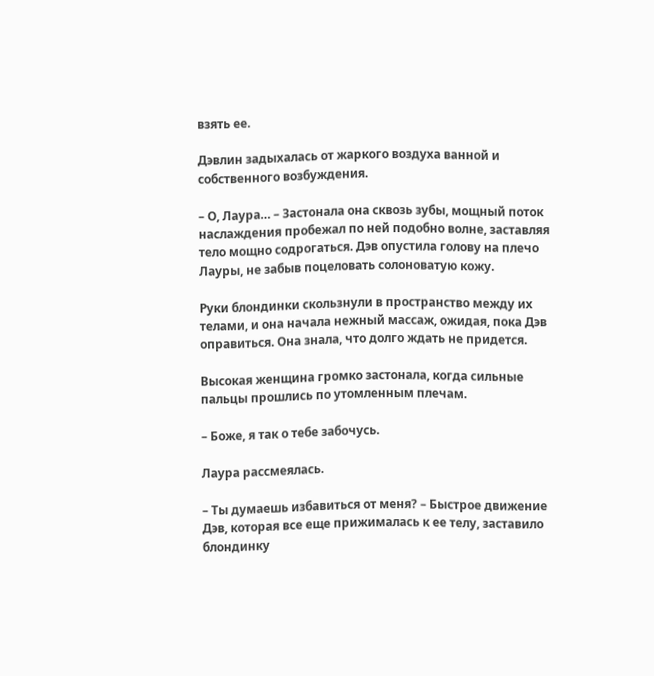взять ее.

Дэвлин задыхалась от жаркого воздуха ванной и собственного возбуждения.

– О, Лаура… – Застонала она сквозь зубы, мощный поток наслаждения пробежал по ней подобно волне, заставляя тело мощно содрогаться. Дэв опустила голову на плечо Лауры, не забыв поцеловать солоноватую кожу.

Руки блондинки скользнули в пространство между их телами, и она начала нежный массаж, ожидая, пока Дэв оправиться. Она знала, что долго ждать не придется.

Высокая женщина громко застонала, когда сильные пальцы прошлись по утомленным плечам.

– Боже, я так о тебе забочусь.

Лаура рассмеялась.

– Ты думаешь избавиться от меня? – Быстрое движение Дэв, которая все еще прижималась к ее телу, заставило блондинку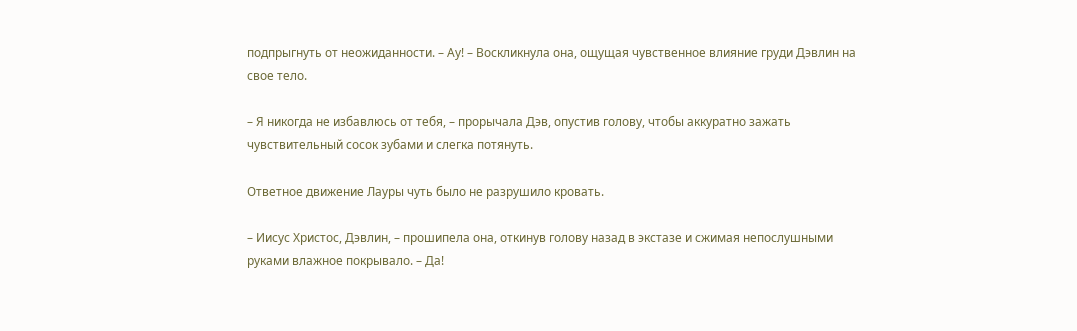подпрыгнуть от неожиданности. – Ау! – Воскликнула она, ощущая чувственное влияние груди Дэвлин на свое тело.

– Я никогда не избавлюсь от тебя, – прорычала Дэв, опустив голову, чтобы аккуратно зажать чувствительный сосок зубами и слегка потянуть.

Ответное движение Лауры чуть было не разрушило кровать.

– Иисус Христос, Дэвлин, – прошипела она, откинув голову назад в экстазе и сжимая непослушными руками влажное покрывало. – Да!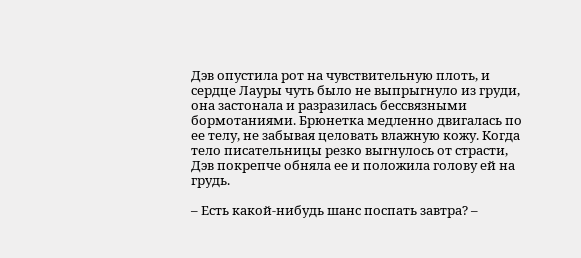Дэв опустила рот на чувствительную плоть, и сердце Лауры чуть было не выпрыгнуло из груди, она застонала и разразилась бессвязными бормотаниями. Брюнетка медленно двигалась по ее телу, не забывая целовать влажную кожу. Когда тело писательницы резко выгнулось от страсти, Дэв покрепче обняла ее и положила голову ей на грудь.

– Есть какой-нибудь шанс поспать завтра? –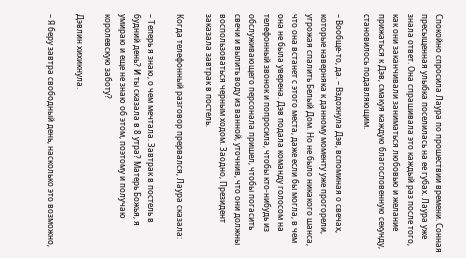Спокойно спросила Лаура по прошествии времени. Сонная пресыщенная улыбка поселилась на ее губах. Лаура уже знала ответ. Она спрашивала это каждый раз после того, как они заканчивали заниматься любовью и желание прижаться к Дэв, смакуя каждую благословенную секунду, становилось подавляющим.

– Вообще-то, да. – Вздохнула Дэв, вспоминая о свечах, которые наверняка к данному моменту уже прогорели, угрожая спалить Белый Дом. Но не было никакого шанса, что она встанет с этого места, даже если бы могла, в чем она не была уверена. Дэв подала команду голосом на телефонный звонок и попросила, чтобы кто-нибудь из обслуживающего персонала пришел, чтобы погасить свечи и вылить воду из ванной, уточнив, что они должны воспользоваться черным ходом. Заодно, Президент заказала завтрак в постель.

Когда телефонный разговор прервался, Лаура сказала:

– Теперь я знаю, о чем мечтала. Завтрак в постель в будний день? И ты сказала в 8 утра? Матерь Божья, я умираю и еще не знаю об этом, поэтому и получаю королевскую заботу?

Дэвлин хихикнула.

– Я беру завтра свободный день, насколько это возможно,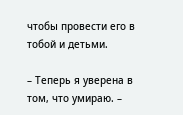чтобы провести его в тобой и детьми.

– Теперь я уверена в том, что умираю. –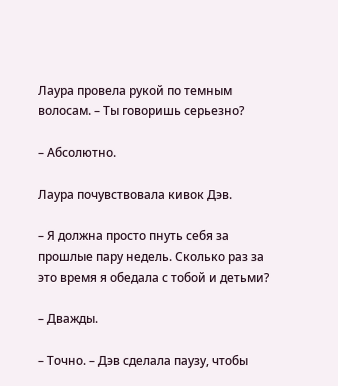Лаура провела рукой по темным волосам. – Ты говоришь серьезно?

– Абсолютно.

Лаура почувствовала кивок Дэв.

– Я должна просто пнуть себя за прошлые пару недель. Сколько раз за это время я обедала с тобой и детьми?

– Дважды.

– Точно. – Дэв сделала паузу, чтобы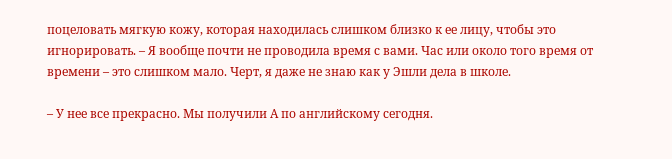поцеловать мягкую кожу, которая находилась слишком близко к ее лицу, чтобы это игнорировать. – Я вообще почти не проводила время с вами. Час или около того время от времени – это слишком мало. Черт, я даже не знаю как у Эшли дела в школе.

– У нее все прекрасно. Мы получили А по английскому сегодня.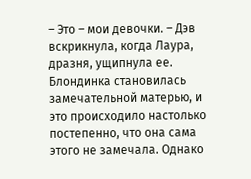– Это – мои девочки. – Дэв вскрикнула, когда Лаура, дразня, ущипнула ее. Блондинка становилась замечательной матерью, и это происходило настолько постепенно, что она сама этого не замечала. Однако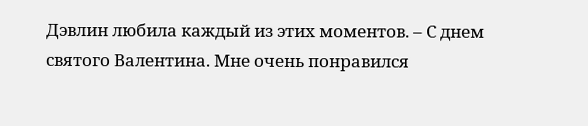Дэвлин любила каждый из этих моментов. – С днем святого Валентина. Мне очень понравился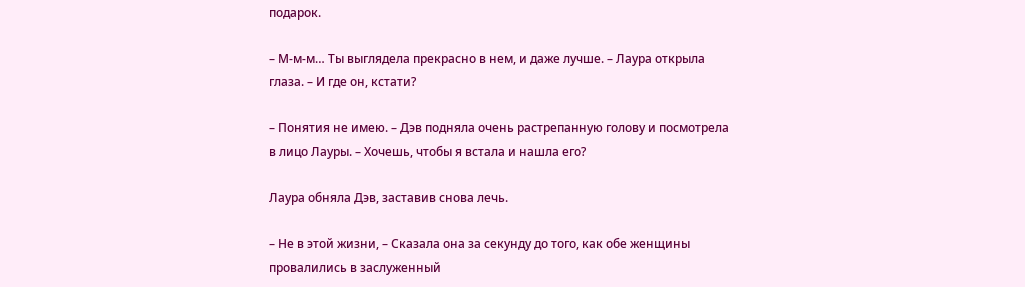подарок.

– М-м-м… Ты выглядела прекрасно в нем, и даже лучше. – Лаура открыла глаза. – И где он, кстати?

– Понятия не имею. – Дэв подняла очень растрепанную голову и посмотрела в лицо Лауры. – Хочешь, чтобы я встала и нашла его?

Лаура обняла Дэв, заставив снова лечь.

– Не в этой жизни, – Сказала она за секунду до того, как обе женщины провалились в заслуженный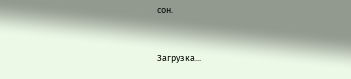сон.


Загрузка...